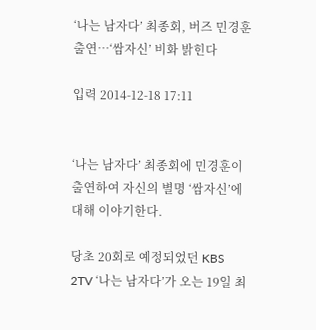‘나는 남자다’ 최종회, 버즈 민경훈 출연…‘쌈자신’ 비화 밝힌다

입력 2014-12-18 17:11


‘나는 남자다’ 최종회에 민경훈이 출연하여 자신의 별명 ‘쌈자신’에 대해 이야기한다.

당초 20회로 예정되었던 KBS 2TV ‘나는 남자다’가 오는 19일 최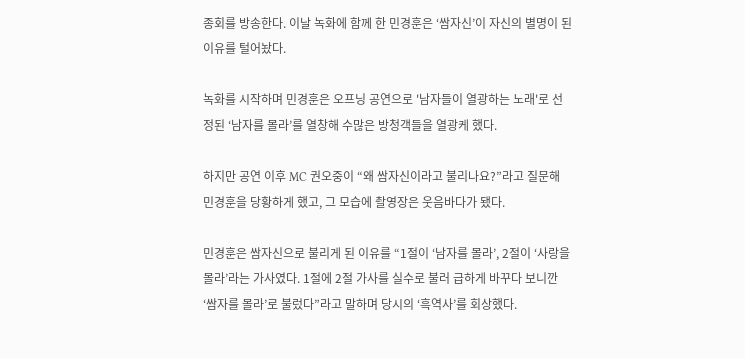종회를 방송한다. 이날 녹화에 함께 한 민경훈은 ‘쌈자신’이 자신의 별명이 된 이유를 털어놨다.

녹화를 시작하며 민경훈은 오프닝 공연으로 '남자들이 열광하는 노래'로 선정된 ‘남자를 몰라’를 열창해 수많은 방청객들을 열광케 했다.

하지만 공연 이후 MC 권오중이 “왜 쌈자신이라고 불리나요?”라고 질문해 민경훈을 당황하게 했고, 그 모습에 촬영장은 웃음바다가 됐다.

민경훈은 쌈자신으로 불리게 된 이유를 “1절이 ‘남자를 몰라’, 2절이 ‘사랑을 몰라’라는 가사였다. 1절에 2절 가사를 실수로 불러 급하게 바꾸다 보니깐 ‘쌈자를 몰라’로 불렀다”라고 말하며 당시의 ‘흑역사’를 회상했다.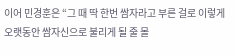이어 민경훈은 “그 때 딱 한번 쌈자라고 부른 걸로 이렇게 오랫동안 쌈자신으로 불리게 될 줄 몰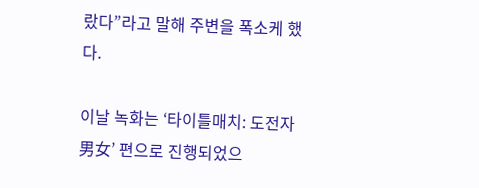랐다”라고 말해 주변을 폭소케 했다.

이날 녹화는 ‘타이틀매치: 도전자 男女’ 편으로 진행되었으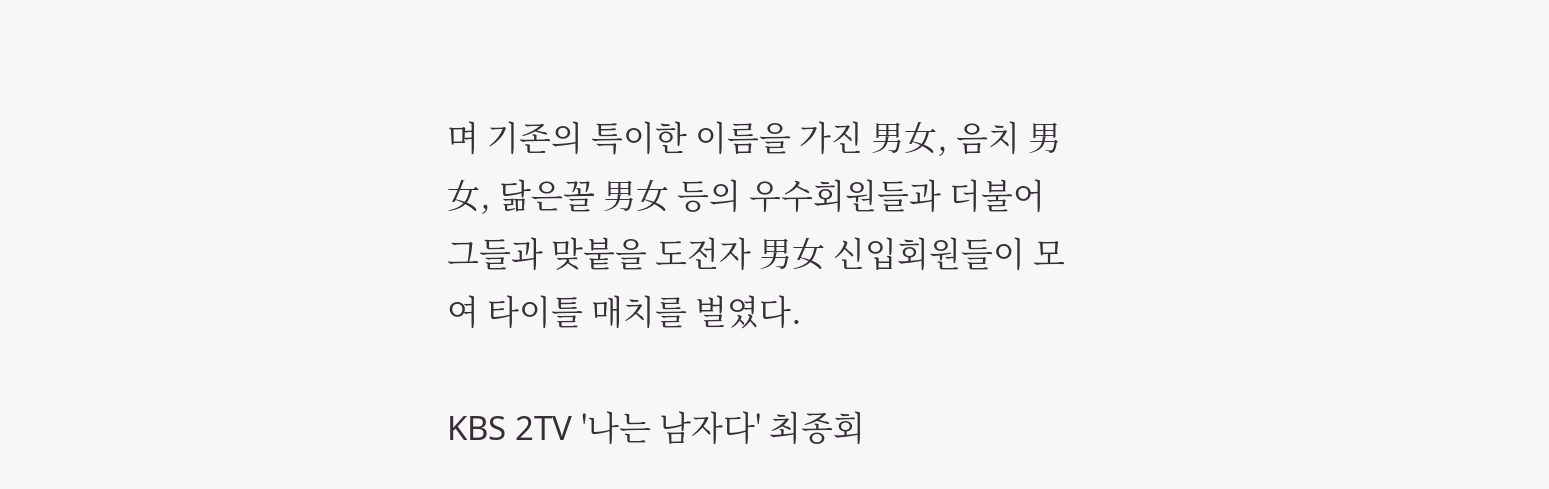며 기존의 특이한 이름을 가진 男女, 음치 男女, 닮은꼴 男女 등의 우수회원들과 더불어 그들과 맞붙을 도전자 男女 신입회원들이 모여 타이틀 매치를 벌였다.

KBS 2TV '나는 남자다' 최종회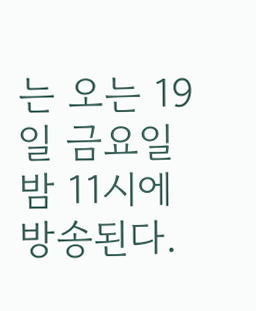는 오는 19일 금요일 밤 11시에 방송된다.